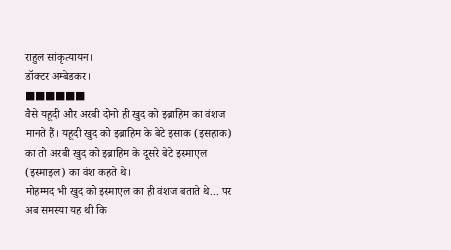राहुल सांकृत्यायन।
डॉक्टर अम्बेडकर।
■■■■■■
वैसे यहूदी और अरबी दोनो ही खुद को इब्राहिम का वंशज मानते हैं। यहूदी खुद को इब्राहिम के बेटे इसाक (इसहाक) का तो अरबी खुद को इब्राहिम के दूसरे बेटे इस्माएल (इस्माइल) का वंश कहते थे।
मोहम्मद भी खुद को इस्माएल का ही वंशज बताते थे... पर अब समस्या यह थी कि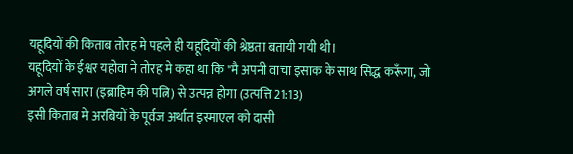यहूदियों की किताब तोरह मे पहले ही यहूदियों की श्रेष्ठता बतायी गयी थी।
यहूदियों के ईश्वर यहोवा ने तोरह मे कहा था कि "मै अपनी वाचा इसाक के साथ सिद्ध करूँगा, जो अगले वर्ष सारा (इब्राहिम की पत्नि) से उत्पन्न होगा (उत्पत्ति 21:13)
इसी किताब मे अरबियों के पूर्वज अर्थात इस्माएल को दासी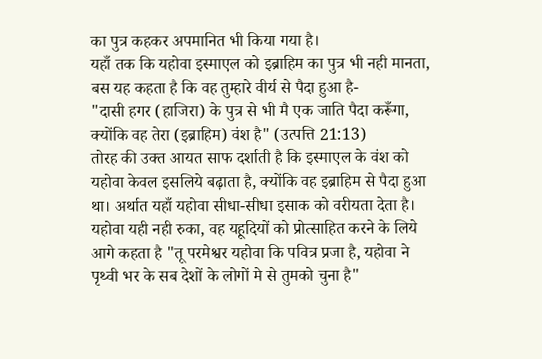का पुत्र कहकर अपमानित भी किया गया है।
यहाँ तक कि यहोवा इस्माएल को इब्राहिम का पुत्र भी नही मानता, बस यह कहता है कि वह तुम्हारे वीर्य से पैदा हुआ है-
"दासी हगर (हाजिरा) के पुत्र से भी मै एक जाति पैदा करूँगा, क्योंकि वह तेरा (इब्राहिम) वंश है" (उत्पत्ति 21:13)
तोरह की उक्त आयत साफ दर्शाती है कि इस्माएल के वंश को यहोवा केवल इसलिये बढ़ाता है, क्योंकि वह इब्राहिम से पैदा हुआ था। अर्थात यहाँ यहोवा सीधा-सीधा इसाक को वरीयता देता है।
यहोवा यही नही रुका, वह यहूदियों को प्रोत्साहित करने के लिये आगे कहता है "तू परमेश्वर यहोवा कि पवित्र प्रजा है, यहोवा ने पृथ्वी भर के सब देशों के लोगों मे से तुमको चुना है"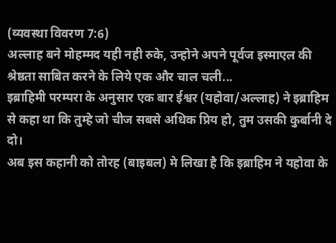(व्यवस्था विवरण 7:6)
अल्लाह बने मोहम्मद यही नही रुके, उन्होने अपने पूर्वज इस्माएल की श्रेष्ठता साबित करने के लिये एक और चाल चली...
इब्राहिमी परम्परा के अनुसार एक बार ईश्वर (यहोवा/अल्लाह) ने इब्राहिम से कहा था कि तुम्हे जो चीज सबसे अधिक प्रिय हो, तुम उसकी कुर्बानी दे दो।
अब इस कहानी को तोरह (बाइबल) मे लिखा है कि इब्राहिम ने यहोवा के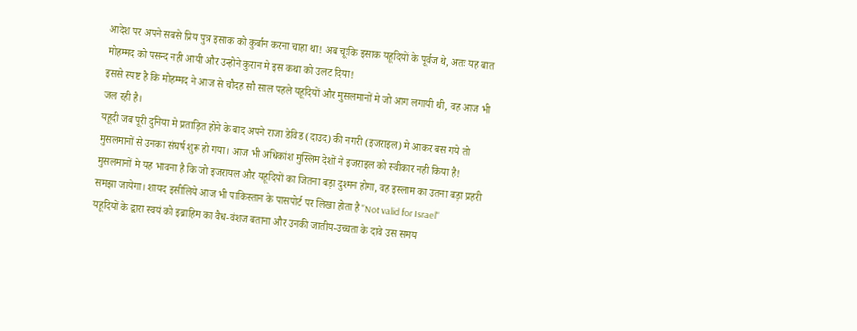आदेश पर अपने सबसे प्रिय पुत्र इसाक को कुर्बान करना चाहा था! अब चूःकि इसाक यहूदियों के पूर्वज थे, अतः यह बात मोहम्मद को पसन्द नही आयी और उन्होने कुरान मे इस कथा को उलट दिया!
इससे स्पष्ट है कि मोहम्मद ने आज से चौदह सौ साल पहले यहूदियों और मुसलमानों मे जो आग लगायी थी, वह आज भी जल रही है।
यहूदी जब पूरी दुनिया मे प्रताड़ित होने के बाद अपने राजा डेविड (दाउद) की नगरी (इजराइल) मे आकर बस गये तो मुसलमानों से उनका संघर्ष शुरू हो गया। आज भी अधिकांश मुस्लिम देशों ने इजराइल को स्वीकार नही किया है! मुसलमानों मे यह भावना है कि जो इजरायल और यहूदियों का जितना बड़ा दुश्मन होगा, वह इस्लाम का उतना बड़ा प्रहरी समझा जायेगा। शायद इसीलिये आज भी पाकिस्तान के पासपोर्ट पर लिखा होता है "Not valid for Israel"
यहूदियों के द्वारा स्वयं को इब्राहिम का वैध-वंशज बताना और उनकी जातीय-उच्चता के दावे उस समय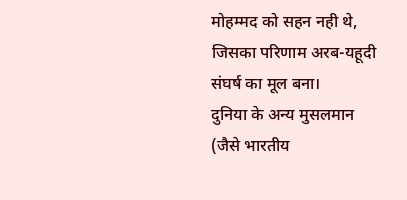मोहम्मद को सहन नही थे, जिसका परिणाम अरब-यहूदी संघर्ष का मूल बना।
दुनिया के अन्य मुसलमान (जैसे भारतीय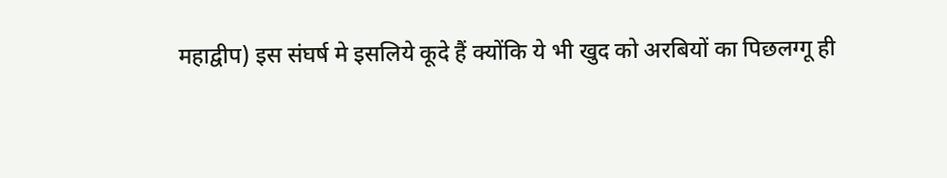महाद्वीप) इस संघर्ष मे इसलिये कूदे हैं क्योंकि ये भी खुद को अरबियों का पिछलग्गू ही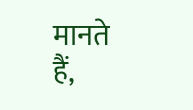मानते हैं,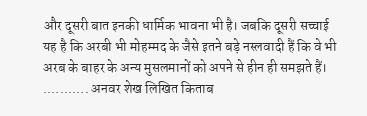और दूसरी बात इनकी धार्मिक भावना भी है। जबकि दूसरी सच्चाई यह है कि अरबी भी मोहम्मद के जैसे इतने बड़े नस्लवादी हैं कि वे भी अरब के बाहर के अन्य मुसलमानों को अपने से हीन ही समझते हैं।
........... अनवर शेख लिखित किताब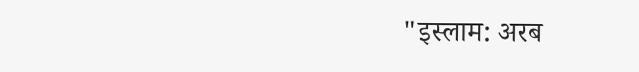"इस्लाम: अरब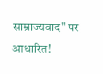साम्राज्यवाद" पर आधारित!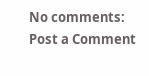No comments:
Post a Comment